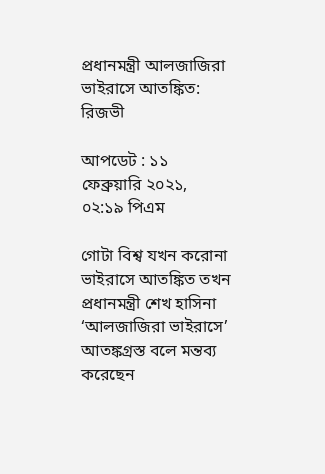প্রধানমন্ত্রী আলজাজিরা ভাইরাসে আতঙ্কিত: রিজভী

আপডেট : ১১ ফেব্রুয়ারি ২০২১, ০২:১৯ পিএম

গোটা বিশ্ব যখন করোনা ভাইরাসে আতঙ্কিত তখন প্রধানমন্ত্রী শেখ হাসিনা ‘আলজাজিরা ভাইরাসে’ আতঙ্কগ্রস্ত বলে মন্তব্য করেছেন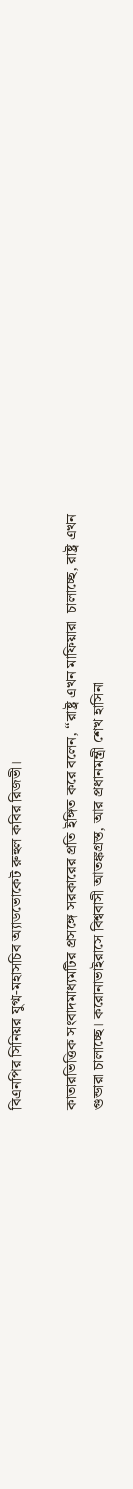বিএনপির সিনিয়র যুগ্ম-মহাসচিব অ্যাডভোকেট রুহুল কবির রিজভী।

কাতারভিত্তিক সংবাদমাধ্যমটির প্রসঙ্গে সরকারের প্রতি ইঙ্গিত করে বলেন, “রাষ্ট্র এখন মাফিয়ারা  চালাচ্ছে, রাষ্ট্র এখন গুন্ডারা চালাচ্ছে। করোনাভাইরাসে বিশ্ববাসী আতঙ্কগ্রস্ত, আর প্রধানমন্ত্রী শেখ হাসিনা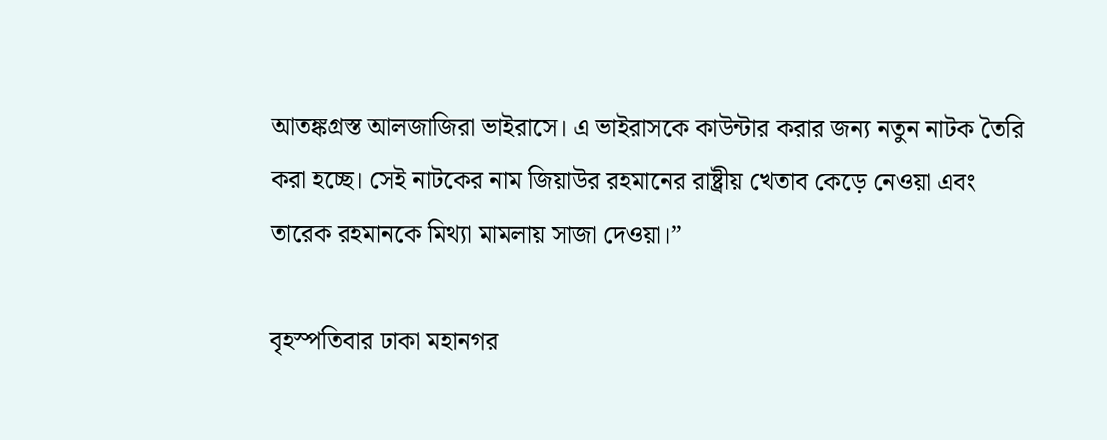আতঙ্কগ্রস্ত আলজাজিরা ভাইরাসে। এ ভাইরাসকে কাউন্টার করার জন্য নতুন নাটক তৈরি করা হচ্ছে। সেই নাটকের নাম জিয়াউর রহমানের রাষ্ট্রীয় খেতাব কেড়ে নেওয়া এবং তারেক রহমানকে মিথ্যা মামলায় সাজা দেওয়া।”

বৃহস্পতিবার ঢাকা মহানগর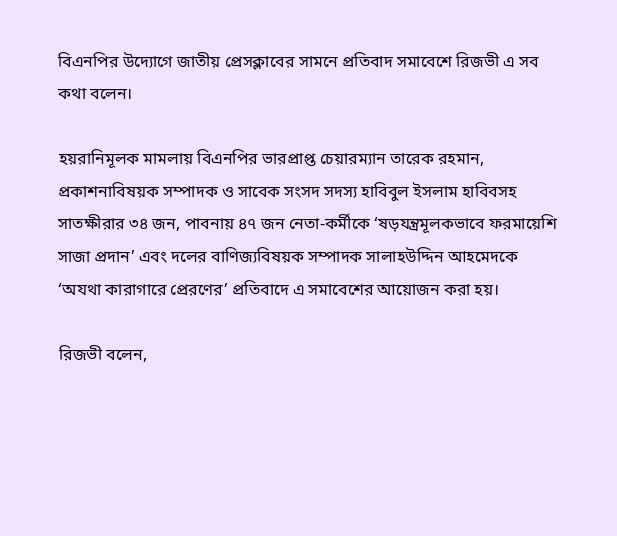বিএনপির উদ্যোগে জাতীয় প্রেসক্লাবের সামনে প্রতিবাদ সমাবেশে রিজভী এ সব কথা বলেন।

হয়রানিমূলক মামলায় বিএনপির ভারপ্রাপ্ত চেয়ারম্যান তারেক রহমান, প্রকাশনাবিষয়ক সম্পাদক ও সাবেক সংসদ সদস্য হাবিবুল ইসলাম হাবিবসহ সাতক্ষীরার ৩৪ জন, পাবনায় ৪৭ জন নেতা-কর্মীকে ‘ষড়যন্ত্রমূলকভাবে ফরমায়েশি সাজা প্রদান’ এবং দলের বাণিজ্যবিষয়ক সম্পাদক সালাহউদ্দিন আহমেদকে ‘অযথা কারাগারে প্রেরণের’ প্রতিবাদে এ সমাবেশের আয়োজন করা হয়।

রিজভী বলেন,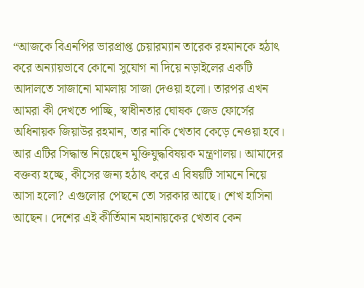“আজকে বিএনপির ভারপ্রাপ্ত চেয়ারম্যান তারেক রহমানকে হঠাৎ করে অন্যায়ভাবে কোনো সুযোগ না দিয়ে নড়াইলের একটি আদালতে সাজানো মামলায় সাজা দেওয়া হলো। তারপর এখন আমরা কী দেখতে পাচ্ছি, স্বাধীনতার ঘোষক জেড ফোর্সের অধিনায়ক জিয়াউর রহমান, তার নাকি খেতাব কেড়ে নেওয়া হবে। আর এটির সিদ্ধান্ত নিয়েছেন মুক্তিযুদ্ধবিষয়ক মন্ত্রণালয়। আমাদের বক্তব্য হচ্ছে, কীসের জন্য হঠাৎ করে এ বিষয়টি সামনে নিয়ে আসা হলো? এগুলোর পেছনে তো সরকার আছে। শেখ হাসিনা আছেন। দেশের এই কীর্তিমান মহানায়কের খেতাব কেন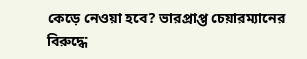কেড়ে নেওয়া হবে? ভারপ্রাপ্ত চেয়ারম্যানের বিরুদ্ধে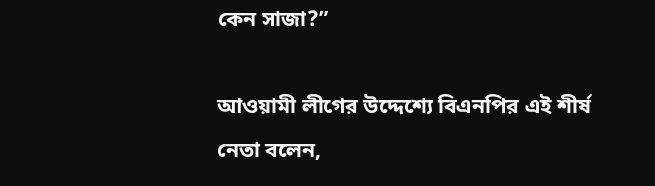কেন সাজা?”

আওয়ামী লীগের উদ্দেশ্যে বিএনপির এই শীর্ষ নেতা বলেন,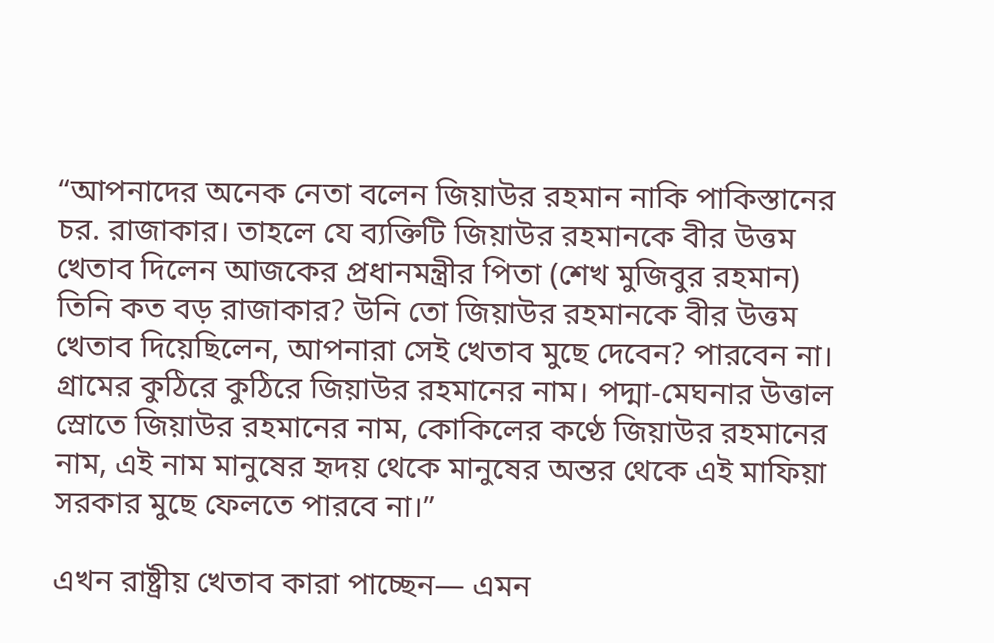“আপনাদের অনেক নেতা বলেন জিয়াউর রহমান নাকি পাকিস্তানের চর. রাজাকার। তাহলে যে ব্যক্তিটি জিয়াউর রহমানকে বীর উত্তম খেতাব দিলেন আজকের প্রধানমন্ত্রীর পিতা (শেখ মুজিবুর রহমান) তিনি কত বড় রাজাকার? উনি তো জিয়াউর রহমানকে বীর উত্তম খেতাব দিয়েছিলেন, আপনারা সেই খেতাব মুছে দেবেন? পারবেন না। গ্রামের কুঠিরে কুঠিরে জিয়াউর রহমানের নাম। পদ্মা-মেঘনার উত্তাল স্রোতে জিয়াউর রহমানের নাম, কোকিলের কণ্ঠে জিয়াউর রহমানের নাম, এই নাম মানুষের হৃদয় থেকে মানুষের অন্তর থেকে এই মাফিয়া সরকার মুছে ফেলতে পারবে না।”

এখন রাষ্ট্রীয় খেতাব কারা পাচ্ছেন— এমন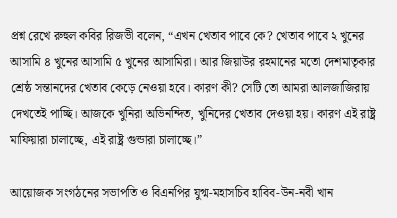প্রশ্ন রেখে রুহুল কবির রিজভী বলেন, “এখন খেতাব পাবে কে? খেতাব পাবে ২ খুনের আসামি ৪ খুনের আসামি ৫ খুনের আসামিরা। আর জিয়াউর রহমানের মতো দেশমাতৃকার শ্রেষ্ঠ সন্তানদের খেতাব কেড়ে নেওয়া হবে। কারণ কী? সেটি তো আমরা আলজাজিরায় দেখতেই পাচ্ছি। আজকে খুনিরা অভিনন্দিত, খুনিদের খেতাব দেওয়া হয়। কারণ এই রাষ্ট্র মাফিয়ারা চালাচ্ছে, এই রাষ্ট্র গুন্ডারা চালাচ্ছে।”

আয়োজক সংগঠনের সভাপতি ও বিএনপির যুগ্ম-মহাসচিব হাবিব-উন-নবী খান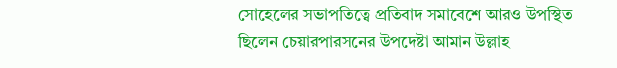সোহেলের সভাপতিত্বে প্রতিবাদ সমাবেশে আরও উপস্থিত ছিলেন চেয়ারপারসনের উপদেষ্টা আমান উল্লাহ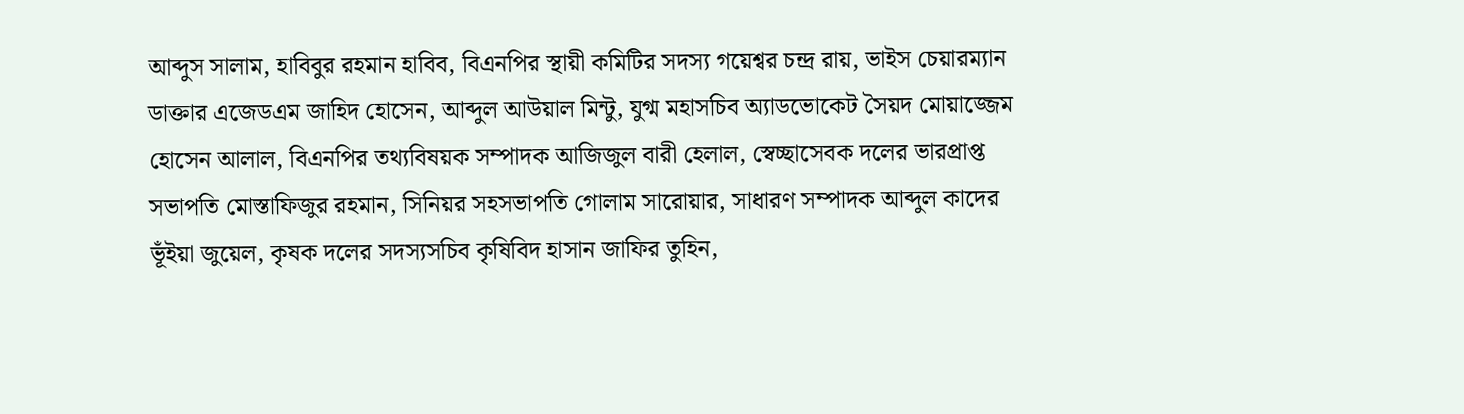আব্দুস সালাম, হাবিবুর রহমান হাবিব, বিএনপির স্থায়ী কমিটির সদস্য গয়েশ্বর চন্দ্র রায়, ভাইস চেয়ারম্যান ডাক্তার এজেডএম জাহিদ হোসেন, আব্দুল আউয়াল মিন্টু, যুগ্ম মহাসচিব অ্যাডভোকেট সৈয়দ মোয়াজ্জেম হোসেন আলাল, বিএনপির তথ্যবিষয়ক সম্পাদক আজিজুল বারী হেলাল, স্বেচ্ছাসেবক দলের ভারপ্রাপ্ত সভাপতি মোস্তাফিজুর রহমান, সিনিয়র সহসভাপতি গোলাম সারোয়ার, সাধারণ সম্পাদক আব্দুল কাদের ভূঁইয়া জুয়েল, কৃষক দলের সদস্যসচিব কৃষিবিদ হাসান জাফির তুহিন,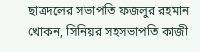ছাত্রদলের সভাপতি ফজলুর রহমান খোকন, সিনিয়র সহসভাপতি কাজী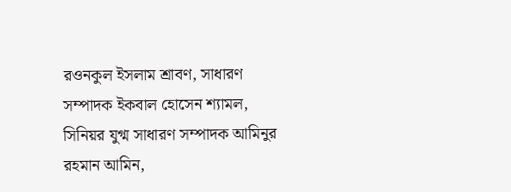রওনকুল ইসলাম শ্রাবণ, সাধারণ সম্পাদক ইকবাল হোসেন শ্যামল, সিনিয়র যুগ্ম সাধারণ সম্পাদক আমিনুর রহমান আমিন,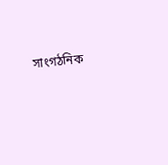সাংগঠনিক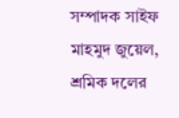সম্পাদক সাইফ মাহমুদ জুয়েল, শ্রমিক দলের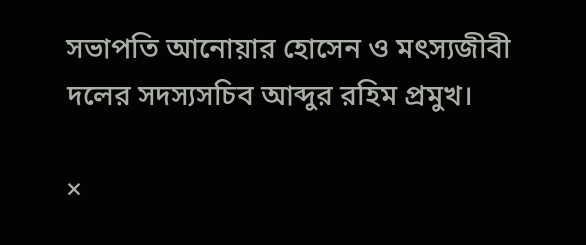সভাপতি আনোয়ার হোসেন ও মৎস্যজীবী দলের সদস্যসচিব আব্দুর রহিম প্রমুখ।

×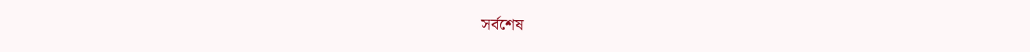সর্বশেষ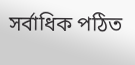সর্বাধিক পঠিত